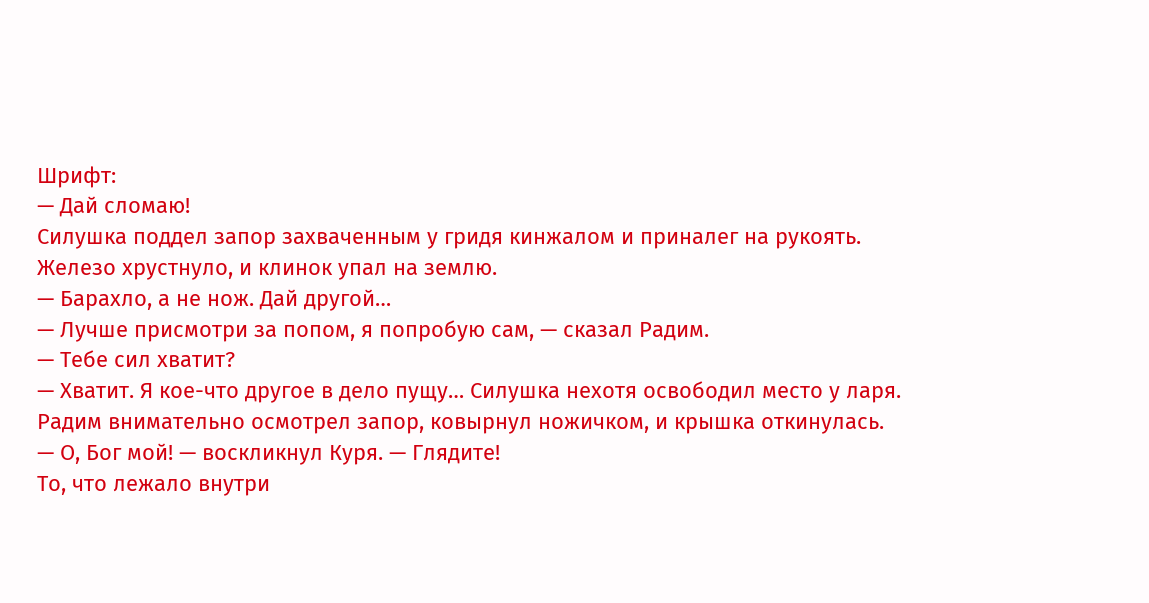Шрифт:
— Дай сломаю!
Силушка поддел запор захваченным у гридя кинжалом и приналег на рукоять. Железо хрустнуло, и клинок упал на землю.
— Барахло, а не нож. Дай другой…
— Лучше присмотри за попом, я попробую сам, — сказал Радим.
— Тебе сил хватит?
— Хватит. Я кое-что другое в дело пущу… Силушка нехотя освободил место у ларя. Радим внимательно осмотрел запор, ковырнул ножичком, и крышка откинулась.
— О, Бог мой! — воскликнул Куря. — Глядите!
То, что лежало внутри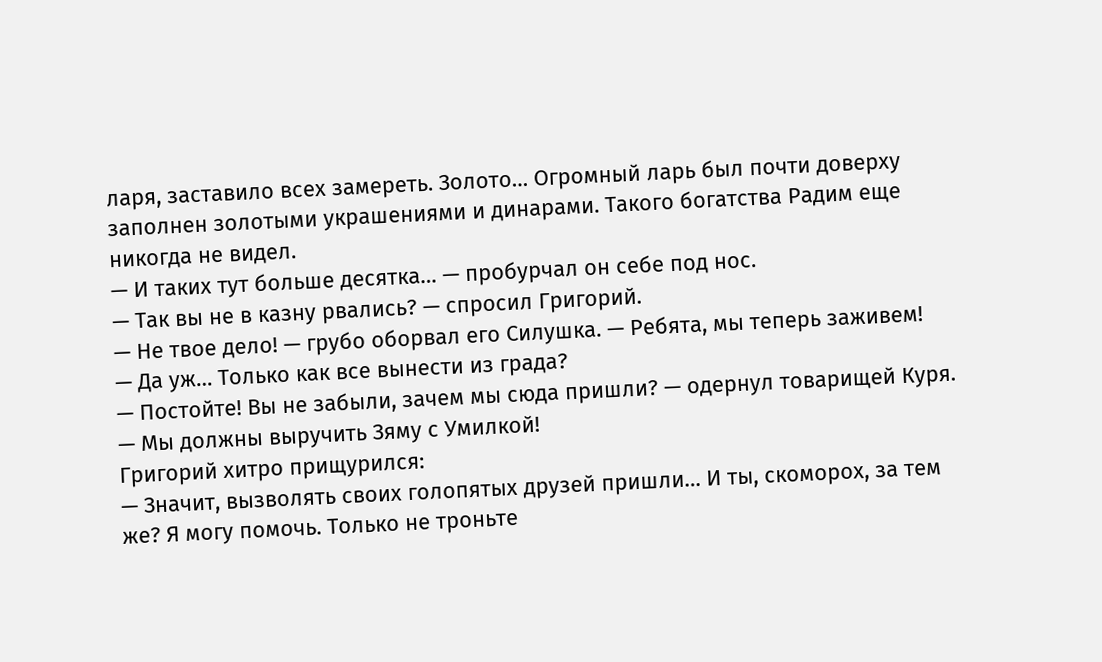ларя, заставило всех замереть. Золото… Огромный ларь был почти доверху заполнен золотыми украшениями и динарами. Такого богатства Радим еще никогда не видел.
— И таких тут больше десятка… — пробурчал он себе под нос.
— Так вы не в казну рвались? — спросил Григорий.
— Не твое дело! — грубо оборвал его Силушка. — Ребята, мы теперь заживем!
— Да уж… Только как все вынести из града?
— Постойте! Вы не забыли, зачем мы сюда пришли? — одернул товарищей Куря. — Мы должны выручить Зяму с Умилкой!
Григорий хитро прищурился:
— Значит, вызволять своих голопятых друзей пришли… И ты, скоморох, за тем же? Я могу помочь. Только не троньте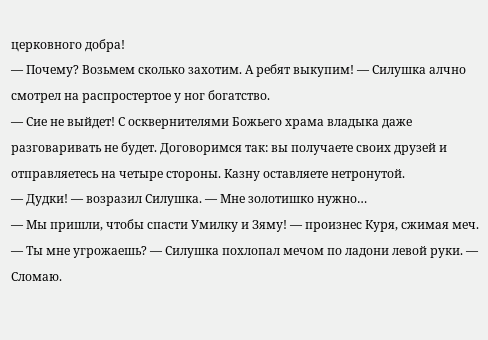церковного добра!
— Почему? Возьмем сколько захотим. А ребят выкупим! — Силушка алчно смотрел на распростертое у ног богатство.
— Сие не выйдет! С осквернителями Божьего храма владыка даже разговаривать не будет. Договоримся так: вы получаете своих друзей и отправляетесь на четыре стороны. Казну оставляете нетронутой.
— Дудки! — возразил Силушка. — Мне золотишко нужно…
— Мы пришли, чтобы спасти Умилку и Зяму! — произнес Куря, сжимая меч.
— Ты мне угрожаешь? — Силушка похлопал мечом по ладони левой руки. — Сломаю.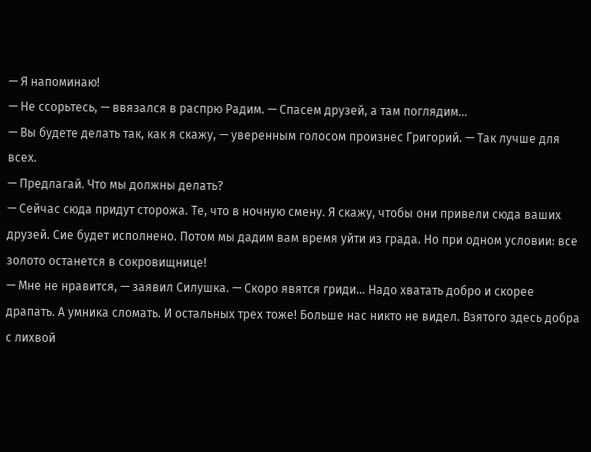— Я напоминаю!
— Не ссорьтесь, — ввязался в распрю Радим. — Спасем друзей, а там поглядим…
— Вы будете делать так, как я скажу, — уверенным голосом произнес Григорий. — Так лучше для всех.
— Предлагай. Что мы должны делать?
— Сейчас сюда придут сторожа. Те, что в ночную смену. Я скажу, чтобы они привели сюда ваших друзей. Сие будет исполнено. Потом мы дадим вам время уйти из града. Но при одном условии: все золото останется в сокровищнице!
— Мне не нравится, — заявил Силушка. — Скоро явятся гриди… Надо хватать добро и скорее драпать. А умника сломать. И остальных трех тоже! Больше нас никто не видел. Взятого здесь добра с лихвой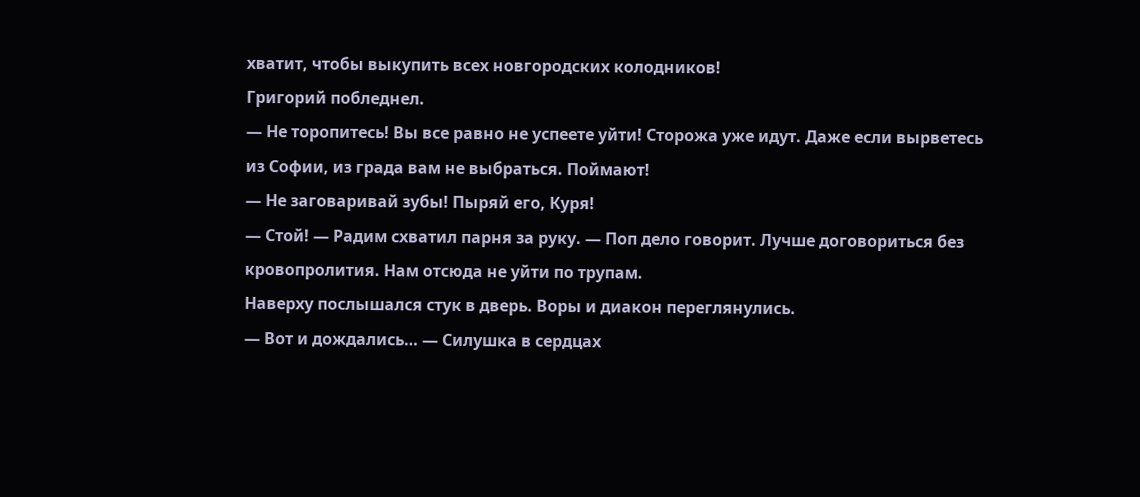хватит, чтобы выкупить всех новгородских колодников!
Григорий побледнел.
— Не торопитесь! Вы все равно не успеете уйти! Сторожа уже идут. Даже если вырветесь из Софии, из града вам не выбраться. Поймают!
— Не заговаривай зубы! Пыряй его, Куря!
— Стой! — Радим схватил парня за руку. — Поп дело говорит. Лучше договориться без кровопролития. Нам отсюда не уйти по трупам.
Наверху послышался стук в дверь. Воры и диакон переглянулись.
— Вот и дождались… — Силушка в сердцах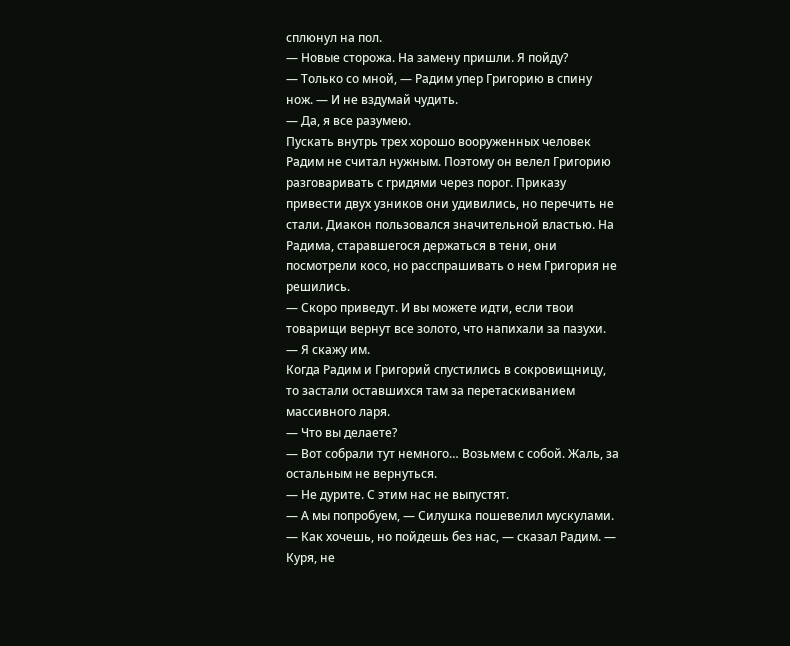сплюнул на пол.
— Новые сторожа. На замену пришли. Я пойду?
— Только со мной, — Радим упер Григорию в спину нож. — И не вздумай чудить.
— Да, я все разумею.
Пускать внутрь трех хорошо вооруженных человек Радим не считал нужным. Поэтому он велел Григорию разговаривать с гридями через порог. Приказу привести двух узников они удивились, но перечить не стали. Диакон пользовался значительной властью. На Радима, старавшегося держаться в тени, они посмотрели косо, но расспрашивать о нем Григория не решились.
— Скоро приведут. И вы можете идти, если твои товарищи вернут все золото, что напихали за пазухи.
— Я скажу им.
Когда Радим и Григорий спустились в сокровищницу, то застали оставшихся там за перетаскиванием массивного ларя.
— Что вы делаете?
— Вот собрали тут немного… Возьмем с собой. Жаль, за остальным не вернуться.
— Не дурите. С этим нас не выпустят.
— А мы попробуем, — Силушка пошевелил мускулами.
— Как хочешь, но пойдешь без нас, — сказал Радим. — Куря, не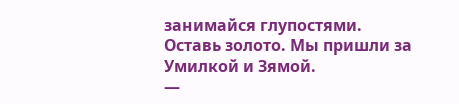занимайся глупостями. Оставь золото. Мы пришли за Умилкой и Зямой.
—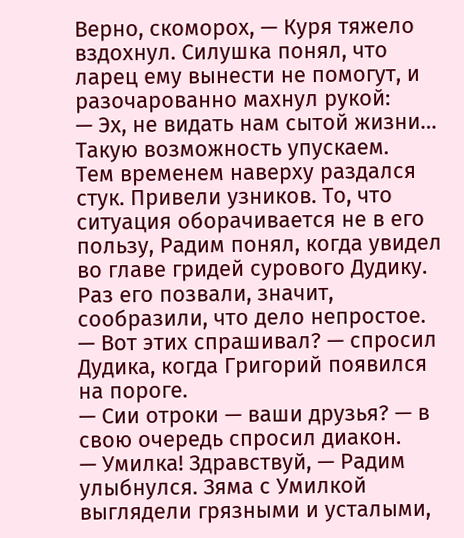Верно, скоморох, — Куря тяжело вздохнул. Силушка понял, что ларец ему вынести не помогут, и разочарованно махнул рукой:
— Эх, не видать нам сытой жизни… Такую возможность упускаем.
Тем временем наверху раздался стук. Привели узников. То, что ситуация оборачивается не в его пользу, Радим понял, когда увидел во главе гридей сурового Дудику. Раз его позвали, значит, сообразили, что дело непростое.
— Вот этих спрашивал? — спросил Дудика, когда Григорий появился на пороге.
— Сии отроки — ваши друзья? — в свою очередь спросил диакон.
— Умилка! Здравствуй, — Радим улыбнулся. Зяма с Умилкой выглядели грязными и усталыми,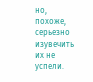но, похоже, серьезно изувечить их не успели.